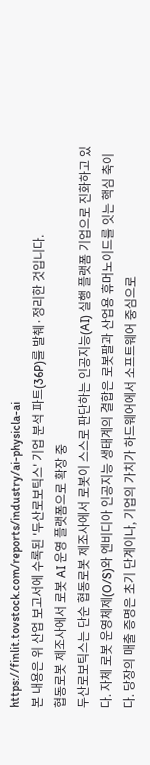https://finlit.tovstock.com/reports/industry/ai-physicla-ai
본 내용은 위 산업 보고서에 수록된 '두산로보틱스' 기업 분석 파트(36P)를 발췌·정리한 것입니다.
협동로봇 제조사에서 로봇 AI 운영 플랫폼으로 확장 중
두산로보틱스는 단순 협동로봇 제조사에서 로봇이 스스로 판단하는 인공지능(AI) 실행 플랫폼 기업으로 진화하고 있다. 자체 로봇 운영체제(O/S)와 엔비디아 인공지능 생태계의 결합은 로봇팔과 산업용 휴머노이드를 잇는 핵심 축이다. 당장의 매출 증명은 초기 단계이나, 기업의 가치가 하드웨어에서 소프트웨어 중심으로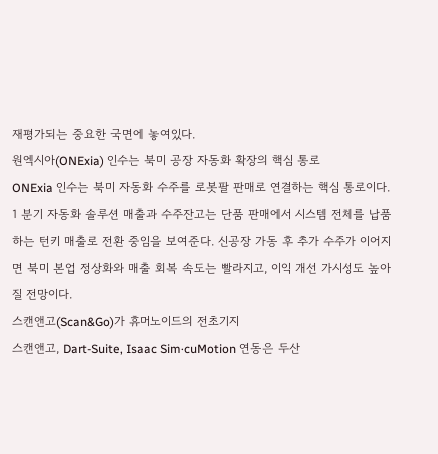재평가되는 중요한 국면에 놓여있다.
원엑시아(ONExia) 인수는 북미 공장 자동화 확장의 핵심 통로
ONExia 인수는 북미 자동화 수주를 로봇팔 판매로 연결하는 핵심 통로이다. 1 분기 자동화 솔루션 매출과 수주잔고는 단품 판매에서 시스템 전체를 납품하는 턴키 매출로 전환 중임을 보여준다. 신공장 가동 후 추가 수주가 이어지면 북미 본업 정상화와 매출 회복 속도는 빨라지고, 이익 개선 가시성도 높아질 전망이다.
스캔앤고(Scan&Go)가 휴머노이드의 전초기지
스캔앤고, Dart-Suite, Isaac Sim·cuMotion 연동은 두산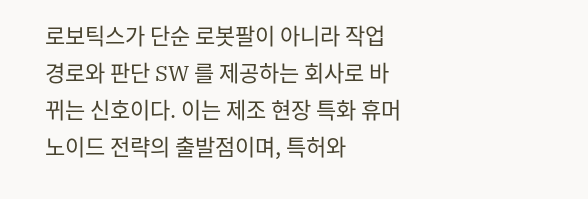로보틱스가 단순 로봇팔이 아니라 작업 경로와 판단 SW 를 제공하는 회사로 바뀌는 신호이다. 이는 제조 현장 특화 휴머노이드 전략의 출발점이며, 특허와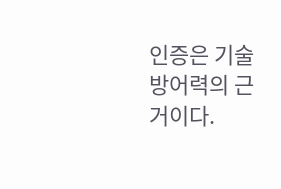인증은 기술 방어력의 근거이다.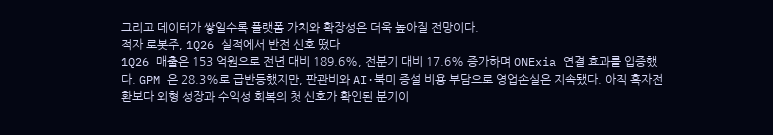그리고 데이터가 쌓일수록 플랫폼 가치와 확장성은 더욱 높아질 전망이다.
적자 로봇주, 1Q26 실적에서 반전 신호 떴다
1Q26 매출은 153 억원으로 전년 대비 189.6%, 전분기 대비 17.6% 증가하며 ONExia 연결 효과를 입증했다. GPM 은 28.3%로 급반등했지만, 판관비와 AI·북미 증설 비용 부담으로 영업손실은 지속됐다. 아직 흑자전환보다 외형 성장과 수익성 회복의 첫 신호가 확인된 분기이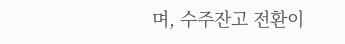며, 수주잔고 전환이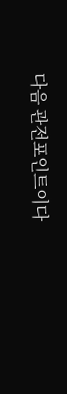다음 관전포인트이다